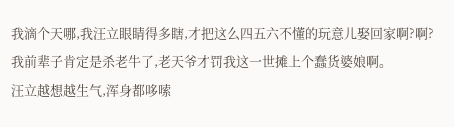我滴个天哪,我汪立眼睛得多瞎,才把这么四五六不懂的玩意儿娶回家啊?啊?我前辈子肯定是杀老牛了,老天爷才罚我这一世摊上个蠢货婆娘啊。
汪立越想越生气,浑身都哆嗦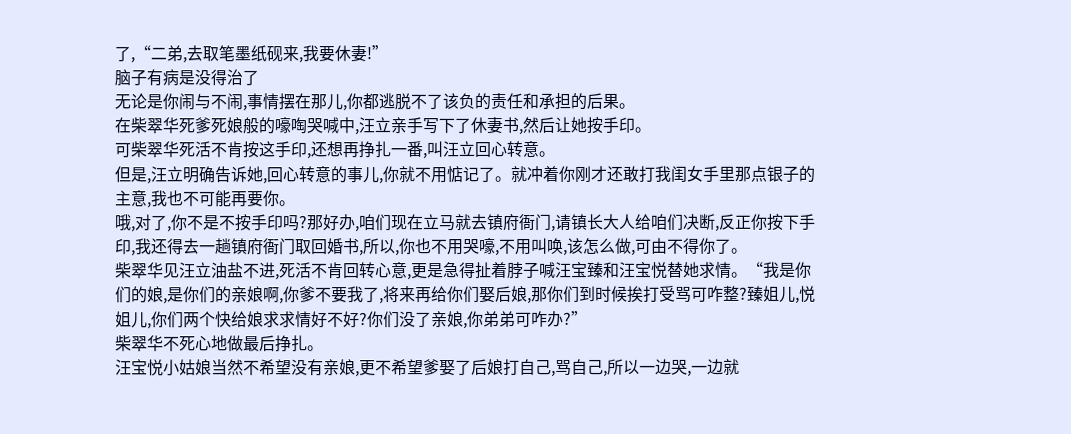了,“二弟,去取笔墨纸砚来,我要休妻!”
脑子有病是没得治了
无论是你闹与不闹,事情摆在那儿,你都逃脱不了该负的责任和承担的后果。
在柴翠华死爹死娘般的嚎啕哭喊中,汪立亲手写下了休妻书,然后让她按手印。
可柴翠华死活不肯按这手印,还想再挣扎一番,叫汪立回心转意。
但是,汪立明确告诉她,回心转意的事儿,你就不用惦记了。就冲着你刚才还敢打我闺女手里那点银子的主意,我也不可能再要你。
哦,对了,你不是不按手印吗?那好办,咱们现在立马就去镇府衙门,请镇长大人给咱们决断,反正你按下手印,我还得去一趟镇府衙门取回婚书,所以,你也不用哭嚎,不用叫唤,该怎么做,可由不得你了。
柴翠华见汪立油盐不进,死活不肯回转心意,更是急得扯着脖子喊汪宝臻和汪宝悦替她求情。“我是你们的娘,是你们的亲娘啊,你爹不要我了,将来再给你们娶后娘,那你们到时候挨打受骂可咋整?臻姐儿,悦姐儿,你们两个快给娘求求情好不好?你们没了亲娘,你弟弟可咋办?”
柴翠华不死心地做最后挣扎。
汪宝悦小姑娘当然不希望没有亲娘,更不希望爹娶了后娘打自己,骂自己,所以一边哭,一边就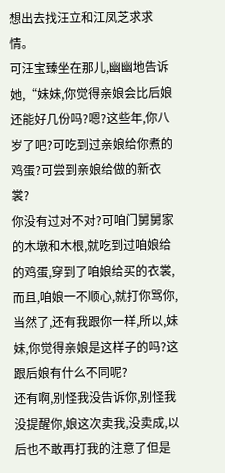想出去找汪立和江凤芝求求情。
可汪宝臻坐在那儿,幽幽地告诉她,“妹妹,你觉得亲娘会比后娘还能好几份吗?嗯?这些年,你八岁了吧?可吃到过亲娘给你煮的鸡蛋?可尝到亲娘给做的新衣裳?
你没有过对不对?可咱门舅舅家的木墩和木根,就吃到过咱娘给的鸡蛋,穿到了咱娘给买的衣裳,而且,咱娘一不顺心,就打你骂你,当然了,还有我跟你一样,所以,妹妹,你觉得亲娘是这样子的吗?这跟后娘有什么不同呢?
还有啊,别怪我没告诉你,别怪我没提醒你,娘这次卖我,没卖成,以后也不敢再打我的注意了但是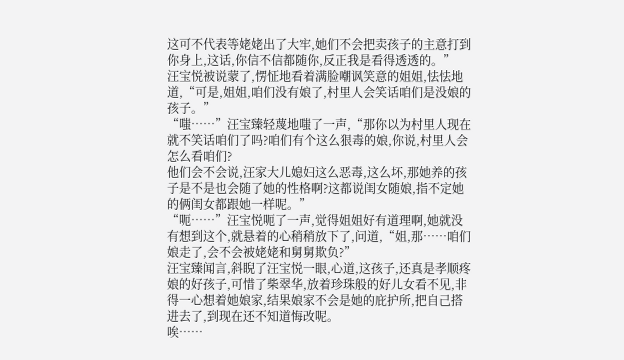这可不代表等姥姥出了大牢,她们不会把卖孩子的主意打到你身上,这话,你信不信都随你,反正我是看得透透的。”
汪宝悦被说蒙了,愣怔地看着满脸嘲讽笑意的姐姐,怯怯地道,“可是,姐姐,咱们没有娘了,村里人会笑话咱们是没娘的孩子。”
“嗤……”汪宝臻轻蔑地嗤了一声,“那你以为村里人现在就不笑话咱们了吗?咱们有个这么狠毒的娘,你说,村里人会怎么看咱们?
他们会不会说,汪家大儿媳妇这么恶毒,这么坏,那她养的孩子是不是也会随了她的性格啊?这都说闺女随娘,指不定她的俩闺女都跟她一样呢。”
“呃……”汪宝悦呃了一声,觉得姐姐好有道理啊,她就没有想到这个,就悬着的心稍稍放下了,问道,“姐,那……咱们娘走了,会不会被姥姥和舅舅欺负?”
汪宝臻闻言,斜睨了汪宝悦一眼,心道,这孩子,还真是孝顺疼娘的好孩子,可惜了柴翠华,放着珍珠般的好儿女看不见,非得一心想着她娘家,结果娘家不会是她的庇护所,把自己搭进去了,到现在还不知道悔改呢。
唉……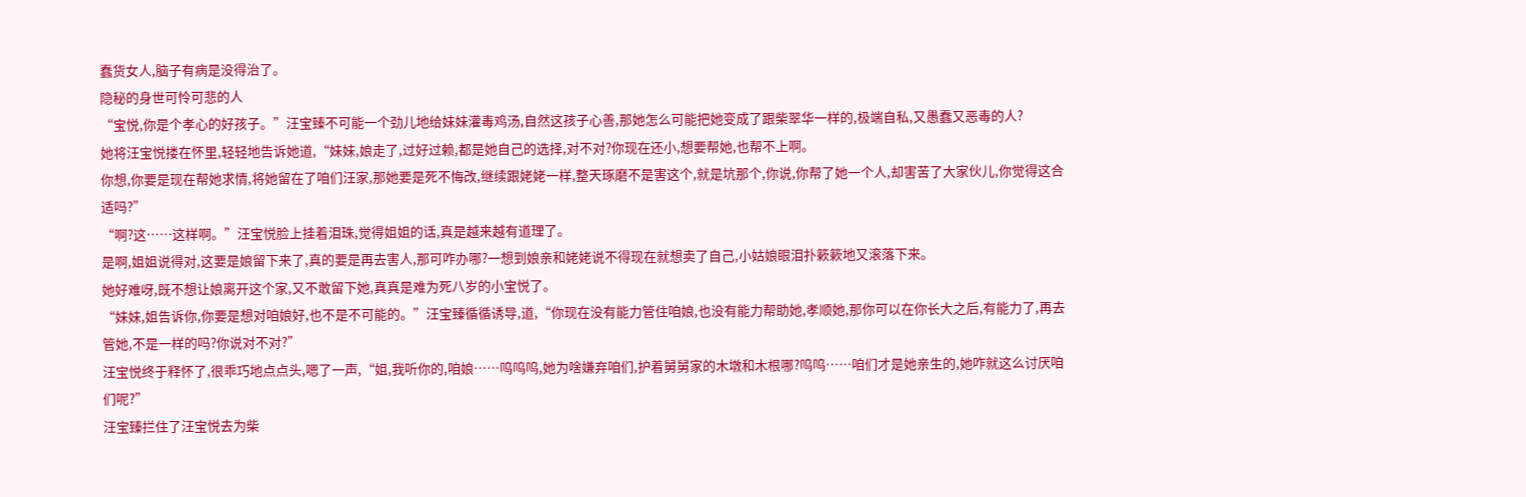蠢货女人,脑子有病是没得治了。
隐秘的身世可怜可悲的人
“宝悦,你是个孝心的好孩子。”汪宝臻不可能一个劲儿地给妹妹灌毒鸡汤,自然这孩子心善,那她怎么可能把她变成了跟柴翠华一样的,极端自私,又愚蠢又恶毒的人?
她将汪宝悦搂在怀里,轻轻地告诉她道,“妹妹,娘走了,过好过赖,都是她自己的选择,对不对?你现在还小,想要帮她,也帮不上啊。
你想,你要是现在帮她求情,将她留在了咱们汪家,那她要是死不悔改,继续跟姥姥一样,整天琢磨不是害这个,就是坑那个,你说,你帮了她一个人,却害苦了大家伙儿,你觉得这合适吗?”
“啊?这……这样啊。”汪宝悦脸上挂着泪珠,觉得姐姐的话,真是越来越有道理了。
是啊,姐姐说得对,这要是娘留下来了,真的要是再去害人,那可咋办哪?一想到娘亲和姥姥说不得现在就想卖了自己,小姑娘眼泪扑簌簌地又滚落下来。
她好难呀,既不想让娘离开这个家,又不敢留下她,真真是难为死八岁的小宝悦了。
“妹妹,姐告诉你,你要是想对咱娘好,也不是不可能的。”汪宝臻循循诱导,道,“你现在没有能力管住咱娘,也没有能力帮助她,孝顺她,那你可以在你长大之后,有能力了,再去管她,不是一样的吗?你说对不对?”
汪宝悦终于释怀了,很乖巧地点点头,嗯了一声,“姐,我听你的,咱娘……呜呜呜,她为啥嫌弃咱们,护着舅舅家的木墩和木根哪?呜呜……咱们才是她亲生的,她咋就这么讨厌咱们呢?”
汪宝臻拦住了汪宝悦去为柴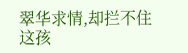翠华求情,却拦不住这孩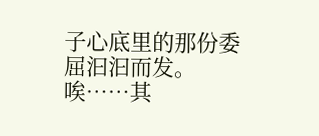子心底里的那份委屈汩汩而发。
唉……其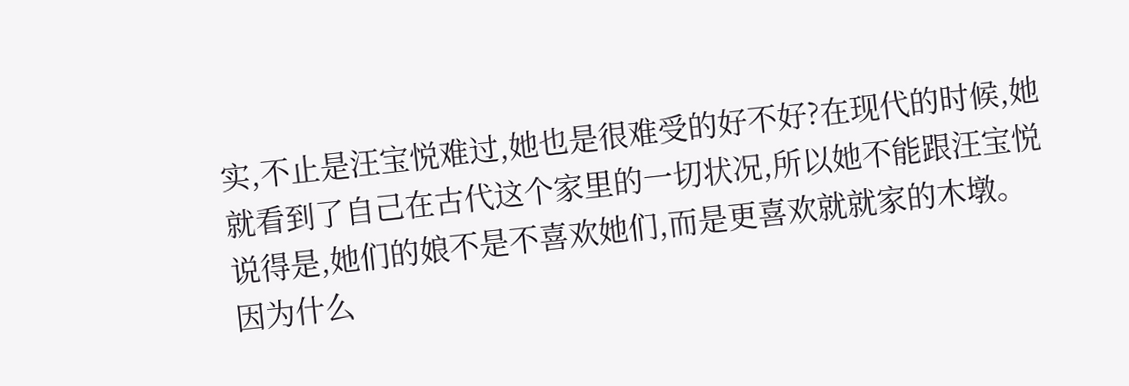实,不止是汪宝悦难过,她也是很难受的好不好?在现代的时候,她就看到了自己在古代这个家里的一切状况,所以她不能跟汪宝悦说得是,她们的娘不是不喜欢她们,而是更喜欢就就家的木墩。
因为什么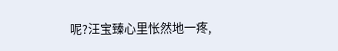呢?汪宝臻心里怅然地一疼,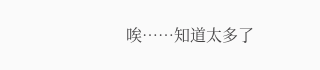唉……知道太多了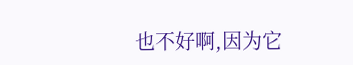也不好啊,因为它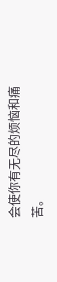会使你有无尽的烦恼和痛苦。